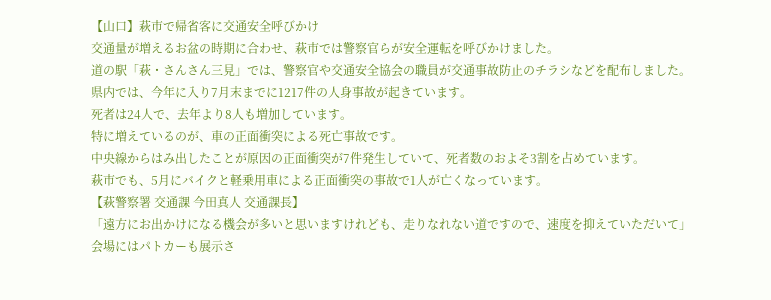【山口】萩市で帰省客に交通安全呼びかけ
交通量が増えるお盆の時期に合わせ、萩市では警察官らが安全運転を呼びかけました。
道の駅「萩・さんさん三見」では、警察官や交通安全協会の職員が交通事故防止のチラシなどを配布しました。
県内では、今年に入り7月末までに1217件の人身事故が起きています。
死者は24人で、去年より8人も増加しています。
特に増えているのが、車の正面衝突による死亡事故です。
中央線からはみ出したことが原因の正面衝突が7件発生していて、死者数のおよそ3割を占めています。
萩市でも、5月にバイクと軽乗用車による正面衝突の事故で1人が亡くなっています。
【萩警察署 交通課 今田真人 交通課長】
「遠方にお出かけになる機会が多いと思いますけれども、走りなれない道ですので、速度を抑えていただいて」
会場にはパトカーも展示さ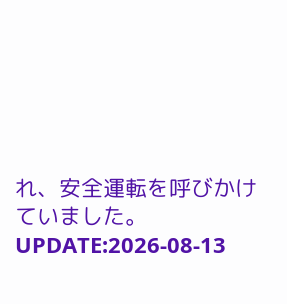れ、安全運転を呼びかけていました。
UPDATE:2026-08-13